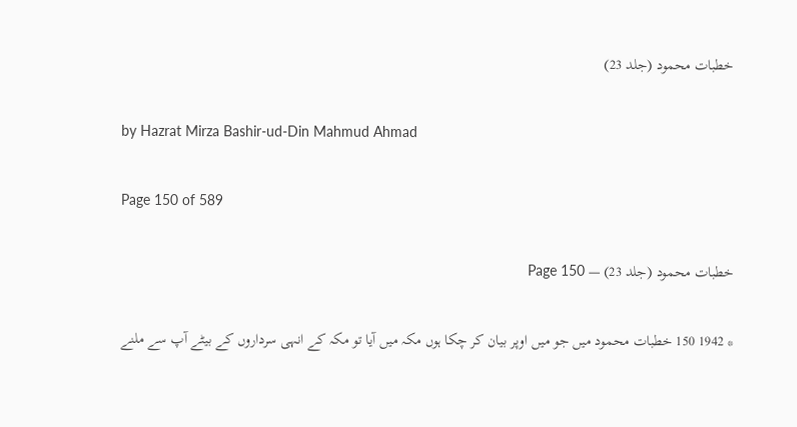خطبات محمود (جلد 23)

by Hazrat Mirza Bashir-ud-Din Mahmud Ahmad

Page 150 of 589

خطبات محمود (جلد 23) — Page 150

* 1942 150 خطبات محمود میں جو میں اوپر بیان کر چکا ہوں مکہ میں آیا تو مکہ کے انہی سرداروں کے بیٹے آپ سے ملنے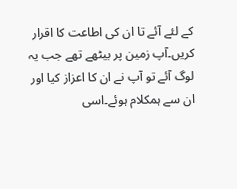کے لئے آئے تا ان کی اطاعت کا اقرار کریں۔آپ زمین پر بیٹھے تھے جب یہ لوگ آئے تو آپ نے ان کا اعزاز کیا اور ان سے ہمکلام ہوئے۔اسی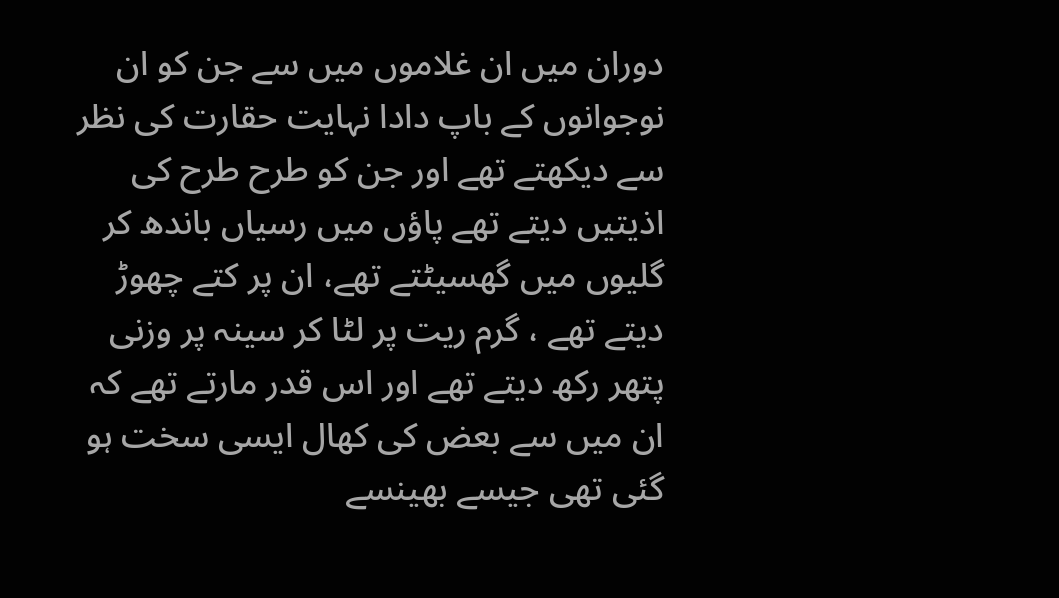دوران میں ان غلاموں میں سے جن کو ان نوجوانوں کے باپ دادا نہایت حقارت کی نظر سے دیکھتے تھے اور جن کو طرح طرح کی اذیتیں دیتے تھے پاؤں میں رسیاں باندھ کر گلیوں میں گھسیٹتے تھے، ان پر کتے چھوڑ دیتے تھے ، گرم ریت پر لٹا کر سینہ پر وزنی پتھر رکھ دیتے تھے اور اس قدر مارتے تھے کہ ان میں سے بعض کی کھال ایسی سخت ہو گئی تھی جیسے بھینسے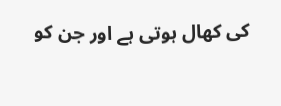کی کھال ہوتی ہے اور جن کو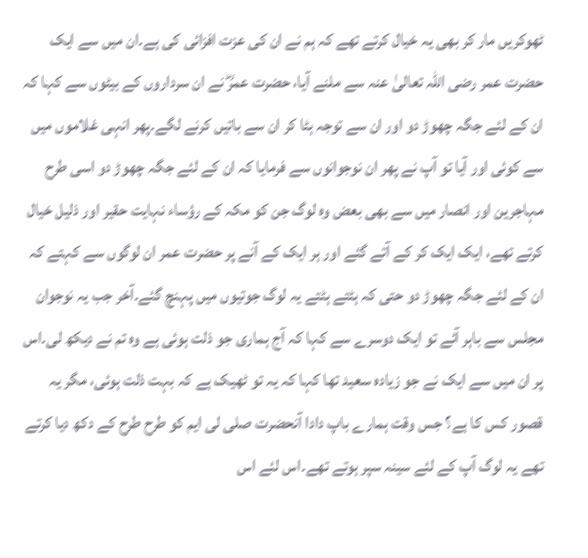ٹھوکریں مار کر بھی یہ خیال کرتے تھے کہ ہم نے ان کی عزت افزائی کی ہے۔ان میں سے ایک حضرت عمر رضی اللہ تعالیٰ عنہ سے ملنے آیا، حضرت عمرؓ نے ان سرداروں کے بیٹوں سے کہا کہ ان کے لئے جگہ چھوڑ دو اور ان سے توجہ ہٹا کر ان سے باتیں کرنے لگے۔پھر انہی غلاموں میں سے کوئی اور آیا تو آپ نے پھر ان نوجوانوں سے فرمایا کہ ان کے لئے جگہ چھوڑ دو اسی طرح مہاجرین اور انصار میں سے بھی بعض وہ لوگ جن کو مکہ کے رؤساء نہایت حقیر اور ذلیل خیال کرتے تھے، ایک ایک کر کے آتے گئے اور ہر ایک کے آنے پر حضرت عمر ان لوگوں سے کہتے کہ ان کے لئے جگہ چھوڑ دو حتی کہ ہٹتے ہٹتے یہ لوگ جوتیوں میں پہنچ گئے۔آخر جب یہ نوجوان مجلس سے باہر آئے تو ایک دوسرے سے کہا کہ آج ہماری جو ذلت ہوئی ہے وہ تم نے دیکھ لی۔اس پر ان میں سے ایک نے جو زیادہ سعید تھا کہا کہ یہ تو ٹھیک ہے کہ بہت ذلت ہوئی، مگر یہ قصور کس کا ہے؟ جس وقت ہمارے باپ دادا آنحضرت صلی لی ایم کو طرح طرح کے دکھ دیا کرتے تھے یہ لوگ آپ کے لئے سینہ سپر ہوتے تھے۔اس لئے اس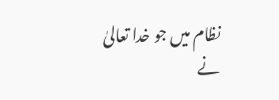نظام میں جو خدا تعالیٰ نے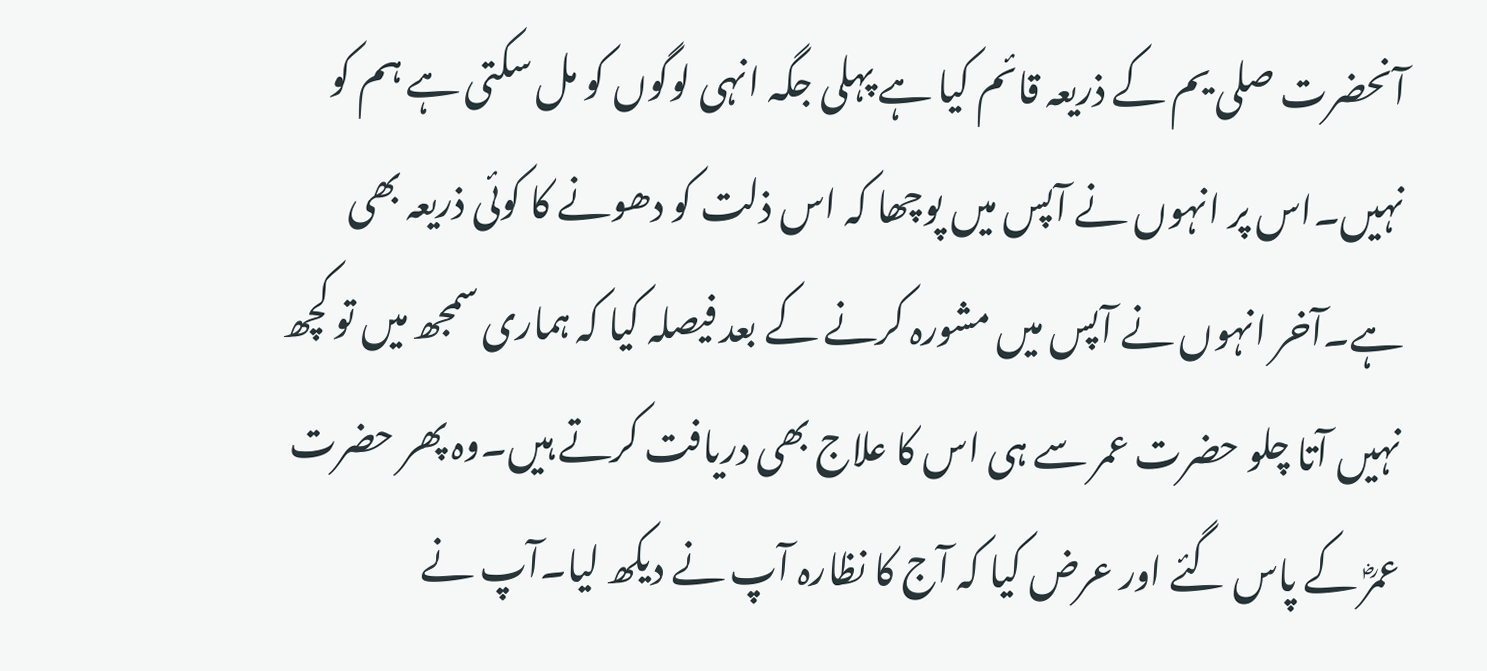آنحضرت صلی یم کے ذریعہ قائم کیا ہے پہلی جگہ انہی لوگوں کو مل سکتی ہے ہم کو نہیں۔اس پر انہوں نے آپس میں پوچھا کہ اس ذلت کو دھونے کا کوئی ذریعہ بھی ہے۔آخر انہوں نے آپس میں مشورہ کرنے کے بعد فیصلہ کیا کہ ہماری سمجھ میں تو کچھ نہیں آتا چلو حضرت عمر سے ہی اس کا علاج بھی دریافت کرتے ہیں۔وہ پھر حضرت عمرؓ کے پاس گئے اور عرض کیا کہ آج کا نظارہ آپ نے دیکھ لیا۔آپ نے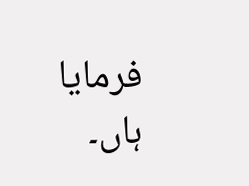فرمایا ہاں۔